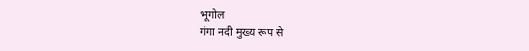भूगोल
गंगा नदी मुख्य रूप से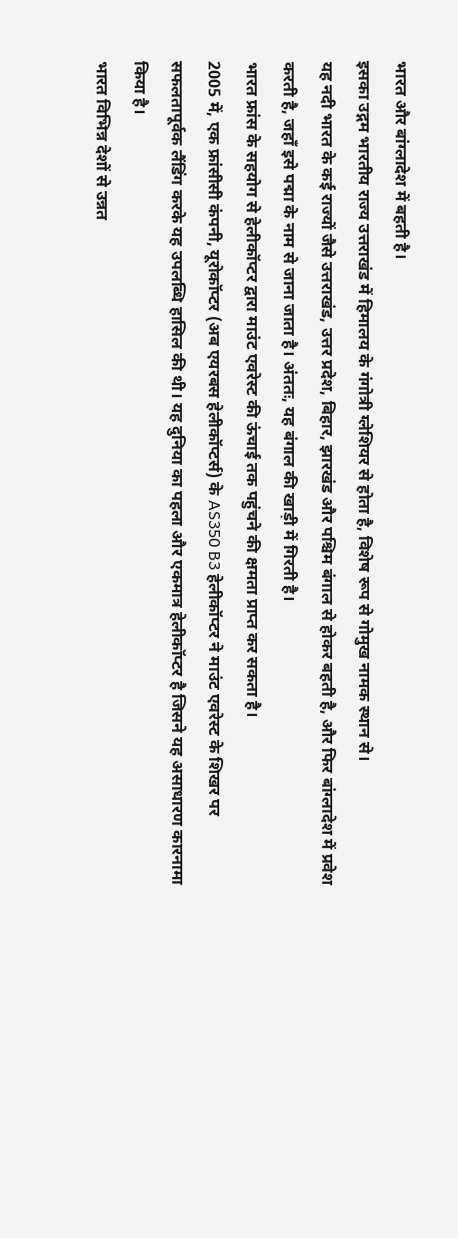भारत और बांग्लादेश में बहती है।
इसका उद्गम भारतीय राज्य उत्तराखंड में हिमालय के गंगोत्री ग्लेशियर से होता है, विशेष रूप से गोमुख नामक स्थान से।
यह नदी भारत के कई राज्यों जैसे उत्तराखंड, उत्तर प्रदेश, बिहार, झारखंड और पश्चिम बंगाल से होकर बहती है, और फिर बांग्लादेश में प्रवेश करती है, जहाँ इसे पद्मा के नाम से जाना जाता है। अंततः, यह बंगाल की खाड़ी में गिरती है।
भारत फ्रांस के सहयोग से हेलीकॉप्टर द्वारा माउंट एवरेस्ट की ऊंचाई तक पहुंचने की क्षमता प्राप्त कर सकता है।
2005 में, एक फ्रांसीसी कंपनी, यूरोकॉप्टर (अब एयरबस हेलीकॉप्टर्स) के AS350 B3 हेलीकॉप्टर ने माउंट एवरेस्ट के शिखर पर सफलतापूर्वक लैंडिंग करके यह उपलब्धि हासिल की थी। यह दुनिया का पहला और एकमात्र हेलीकॉप्टर है जिसने यह असाधारण कारनामा किया है।
भारत विभिन्न देशों से उन्नत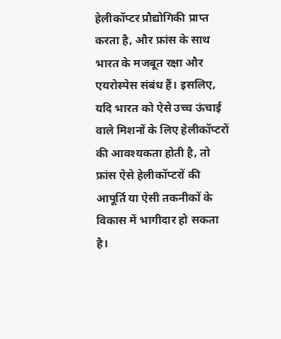हेलीकॉप्टर प्रौद्योगिकी प्राप्त करता है, और फ्रांस के साथ भारत के मजबूत रक्षा और एयरोस्पेस संबंध हैं। इसलिए, यदि भारत को ऐसे उच्च ऊंचाई वाले मिशनों के लिए हेलीकॉप्टरों की आवश्यकता होती है, तो फ्रांस ऐसे हेलीकॉप्टरों की आपूर्ति या ऐसी तकनीकों के विकास में भागीदार हो सकता है।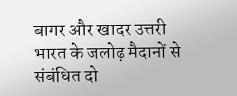बागर और खादर उत्तरी भारत के जलोढ़ मैदानों से संबंधित दो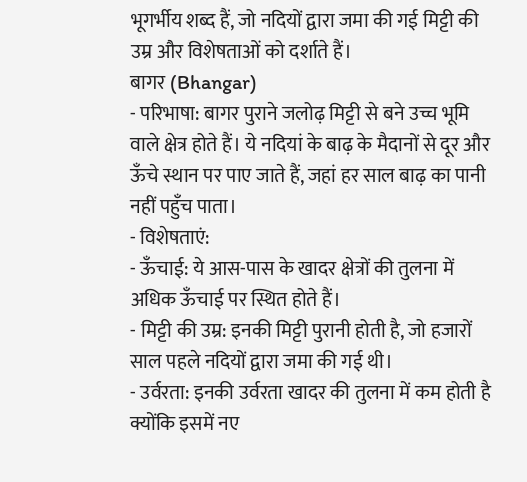भूगर्भीय शब्द हैं, जो नदियों द्वारा जमा की गई मिट्टी की उम्र और विशेषताओं को दर्शाते हैं।
बागर (Bhangar)
- परिभाषा: बागर पुराने जलोढ़ मिट्टी से बने उच्च भूमि वाले क्षेत्र होते हैं। ये नदियां के बाढ़ के मैदानों से दूर और ऊँचे स्थान पर पाए जाते हैं, जहां हर साल बाढ़ का पानी नहीं पहुँच पाता।
- विशेषताएं:
- ऊँचाई: ये आस-पास के खादर क्षेत्रों की तुलना में अधिक ऊँचाई पर स्थित होते हैं।
- मिट्टी की उम्र: इनकी मिट्टी पुरानी होती है, जो हजारों साल पहले नदियों द्वारा जमा की गई थी।
- उर्वरता: इनकी उर्वरता खादर की तुलना में कम होती है क्योंकि इसमें नए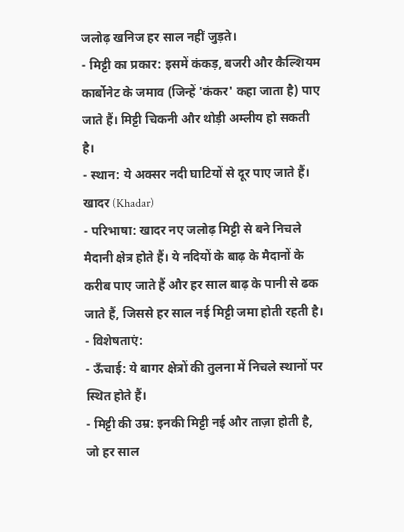जलोढ़ खनिज हर साल नहीं जुड़ते।
- मिट्टी का प्रकार: इसमें कंकड़, बजरी और कैल्शियम कार्बोनेट के जमाव (जिन्हें 'कंकर' कहा जाता है) पाए जाते हैं। मिट्टी चिकनी और थोड़ी अम्लीय हो सकती है।
- स्थान: ये अक्सर नदी घाटियों से दूर पाए जाते हैं।
खादर (Khadar)
- परिभाषा: खादर नए जलोढ़ मिट्टी से बने निचले मैदानी क्षेत्र होते हैं। ये नदियों के बाढ़ के मैदानों के करीब पाए जाते हैं और हर साल बाढ़ के पानी से ढक जाते हैं, जिससे हर साल नई मिट्टी जमा होती रहती है।
- विशेषताएं:
- ऊँचाई: ये बागर क्षेत्रों की तुलना में निचले स्थानों पर स्थित होते हैं।
- मिट्टी की उम्र: इनकी मिट्टी नई और ताज़ा होती है, जो हर साल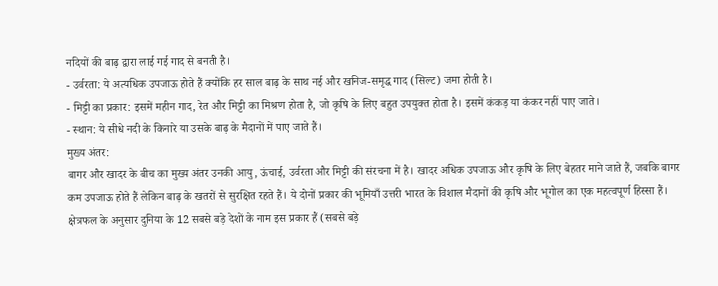नदियों की बाढ़ द्वारा लाई गई गाद से बनती है।
- उर्वरता: ये अत्यधिक उपजाऊ होते हैं क्योंकि हर साल बाढ़ के साथ नई और खनिज-समृद्ध गाद (सिल्ट) जमा होती है।
- मिट्टी का प्रकार: इसमें महीन गाद, रेत और मिट्टी का मिश्रण होता है, जो कृषि के लिए बहुत उपयुक्त होता है। इसमें कंकड़ या कंकर नहीं पाए जाते।
- स्थान: ये सीधे नदी के किनारे या उसके बाढ़ के मैदानों में पाए जाते हैं।
मुख्य अंतर:
बागर और खादर के बीच का मुख्य अंतर उनकी आयु, ऊंचाई, उर्वरता और मिट्टी की संरचना में है। खादर अधिक उपजाऊ और कृषि के लिए बेहतर माने जाते हैं, जबकि बागर कम उपजाऊ होते हैं लेकिन बाढ़ के खतरों से सुरक्षित रहते हैं। ये दोनों प्रकार की भूमियाँ उत्तरी भारत के विशाल मैदानों की कृषि और भूगोल का एक महत्वपूर्ण हिस्सा हैं।
क्षेत्रफल के अनुसार दुनिया के 12 सबसे बड़े देशों के नाम इस प्रकार हैं (सबसे बड़े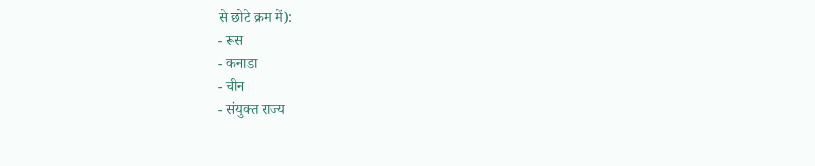से छोटे क्रम में):
- रूस
- कनाडा
- चीन
- संयुक्त राज्य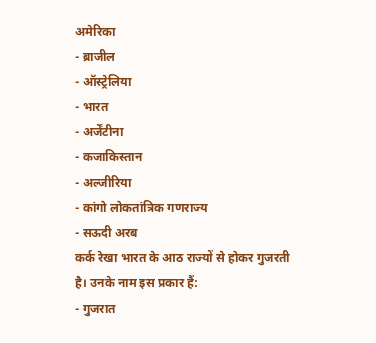अमेरिका
- ब्राजील
- ऑस्ट्रेलिया
- भारत
- अर्जेंटीना
- कजाकिस्तान
- अल्जीरिया
- कांगो लोकतांत्रिक गणराज्य
- सऊदी अरब
कर्क रेखा भारत के आठ राज्यों से होकर गुजरती है। उनके नाम इस प्रकार हैं:
- गुजरात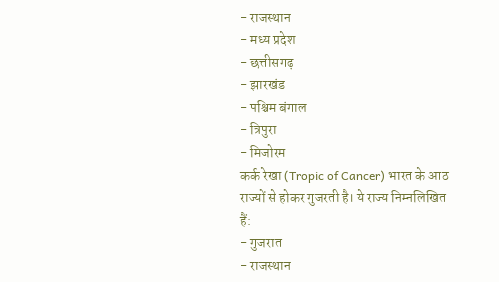- राजस्थान
- मध्य प्रदेश
- छत्तीसगढ़
- झारखंड
- पश्चिम बंगाल
- त्रिपुरा
- मिजोरम
कर्क रेखा (Tropic of Cancer) भारत के आठ राज्यों से होकर गुजरती है। ये राज्य निम्नलिखित हैं:
- गुजरात
- राजस्थान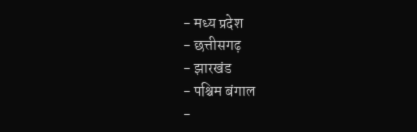- मध्य प्रदेश
- छत्तीसगढ़
- झारखंड
- पश्चिम बंगाल
-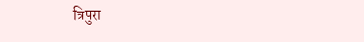त्रिपुरा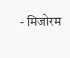- मिजोरम